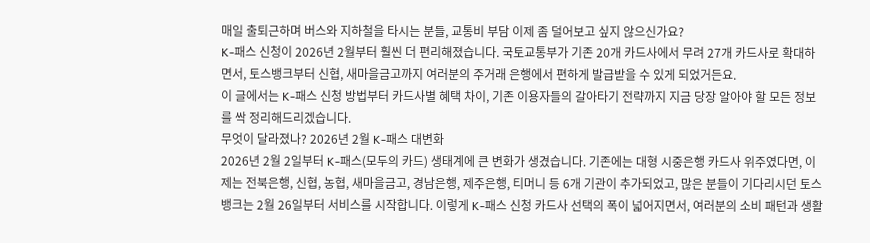매일 출퇴근하며 버스와 지하철을 타시는 분들, 교통비 부담 이제 좀 덜어보고 싶지 않으신가요?
K-패스 신청이 2026년 2월부터 훨씬 더 편리해졌습니다. 국토교통부가 기존 20개 카드사에서 무려 27개 카드사로 확대하면서, 토스뱅크부터 신협, 새마을금고까지 여러분의 주거래 은행에서 편하게 발급받을 수 있게 되었거든요.
이 글에서는 K-패스 신청 방법부터 카드사별 혜택 차이, 기존 이용자들의 갈아타기 전략까지 지금 당장 알아야 할 모든 정보를 싹 정리해드리겠습니다.
무엇이 달라졌나? 2026년 2월 K-패스 대변화
2026년 2월 2일부터 K-패스(모두의 카드) 생태계에 큰 변화가 생겼습니다. 기존에는 대형 시중은행 카드사 위주였다면, 이제는 전북은행, 신협, 농협, 새마을금고, 경남은행, 제주은행, 티머니 등 6개 기관이 추가되었고, 많은 분들이 기다리시던 토스뱅크는 2월 26일부터 서비스를 시작합니다. 이렇게 K-패스 신청 카드사 선택의 폭이 넓어지면서, 여러분의 소비 패턴과 생활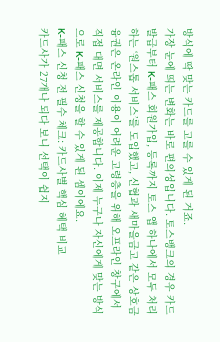방식에 딱 맞는 카드를 고를 수 있게 된 거죠.
가장 눈에 띄는 변화는 바로 편의성입니다. 토스뱅크의 경우 카드 발급부터 K-패스 회원가입, 등록까지 토스 앱 하나에서 모두 처리하는 ‘원스톱 서비스’를 도입했고, 신협과 새마을금고 같은 상호금융권은 온라인 이용이 어려운 고령층을 위해 오프라인 창구에서 직접 대면 서비스를 제공합니다. 이제 누구나 자신에게 맞는 방식으로 K-패스 신청을 할 수 있게 된 셈이에요.
K-패스 신청 전 필수 체크: 카드사별 핵심 혜택 비교
카드사가 27개나 되다 보니 선택이 쉽지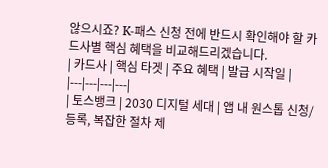않으시죠? K-패스 신청 전에 반드시 확인해야 할 카드사별 핵심 혜택을 비교해드리겠습니다.
| 카드사 | 핵심 타겟 | 주요 혜택 | 발급 시작일 |
|---|---|---|---|
| 토스뱅크 | 2030 디지털 세대 | 앱 내 원스톱 신청/등록, 복잡한 절차 제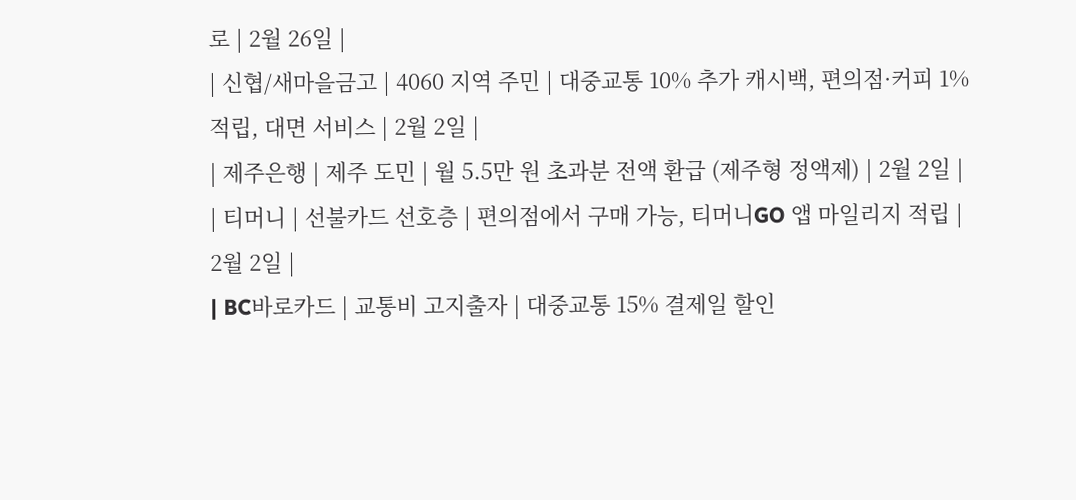로 | 2월 26일 |
| 신협/새마을금고 | 4060 지역 주민 | 대중교통 10% 추가 캐시백, 편의점·커피 1% 적립, 대면 서비스 | 2월 2일 |
| 제주은행 | 제주 도민 | 월 5.5만 원 초과분 전액 환급 (제주형 정액제) | 2월 2일 |
| 티머니 | 선불카드 선호층 | 편의점에서 구매 가능, 티머니GO 앱 마일리지 적립 | 2월 2일 |
| BC바로카드 | 교통비 고지출자 | 대중교통 15% 결제일 할인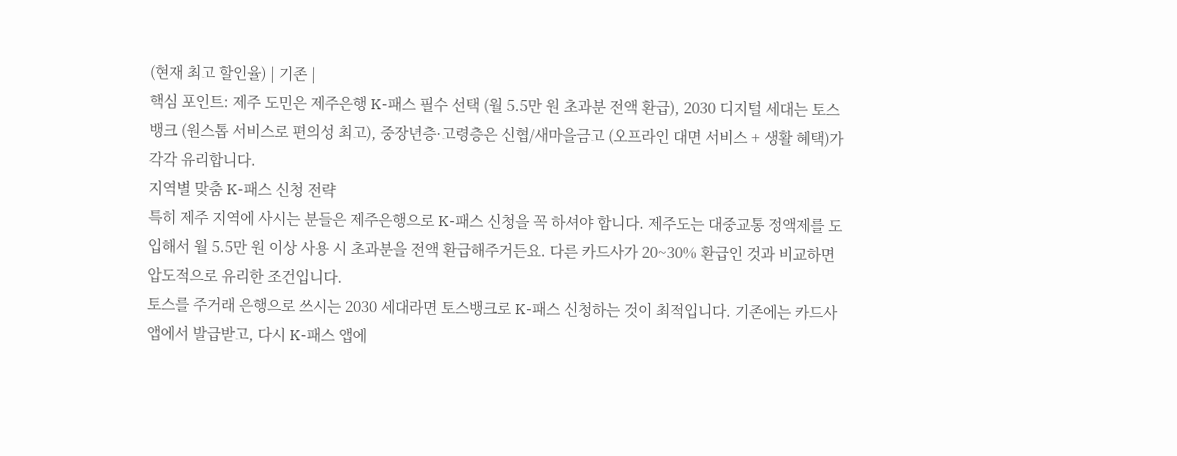(현재 최고 할인율) | 기존 |
핵심 포인트: 제주 도민은 제주은행 K-패스 필수 선택 (월 5.5만 원 초과분 전액 환급), 2030 디지털 세대는 토스뱅크 (원스톱 서비스로 편의성 최고), 중장년층·고령층은 신협/새마을금고 (오프라인 대면 서비스 + 생활 혜택)가 각각 유리합니다.
지역별 맞춤 K-패스 신청 전략
특히 제주 지역에 사시는 분들은 제주은행으로 K-패스 신청을 꼭 하셔야 합니다. 제주도는 대중교통 정액제를 도입해서 월 5.5만 원 이상 사용 시 초과분을 전액 환급해주거든요. 다른 카드사가 20~30% 환급인 것과 비교하면 압도적으로 유리한 조건입니다.
토스를 주거래 은행으로 쓰시는 2030 세대라면 토스뱅크로 K-패스 신청하는 것이 최적입니다. 기존에는 카드사 앱에서 발급받고, 다시 K-패스 앱에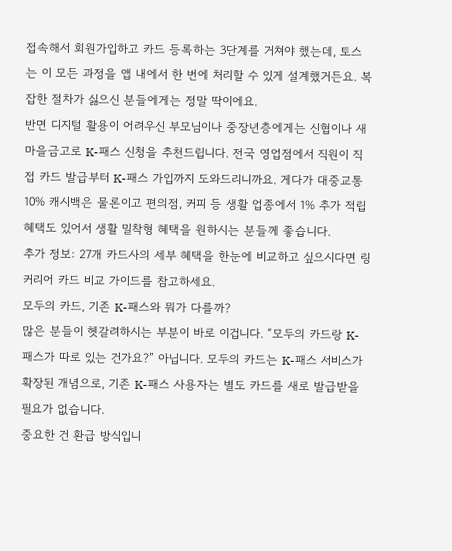접속해서 회원가입하고 카드 등록하는 3단계를 거쳐야 했는데, 토스는 이 모든 과정을 앱 내에서 한 번에 처리할 수 있게 설계했거든요. 복잡한 절차가 싫으신 분들에게는 정말 딱이에요.
반면 디지털 활용이 어려우신 부모님이나 중장년층에게는 신협이나 새마을금고로 K-패스 신청을 추천드립니다. 전국 영업점에서 직원이 직접 카드 발급부터 K-패스 가입까지 도와드리니까요. 게다가 대중교통 10% 캐시백은 물론이고 편의점, 커피 등 생활 업종에서 1% 추가 적립 혜택도 있어서 생활 밀착형 혜택을 원하시는 분들께 좋습니다.
추가 정보: 27개 카드사의 세부 혜택을 한눈에 비교하고 싶으시다면 링커리어 카드 비교 가이드를 참고하세요.
모두의 카드, 기존 K-패스와 뭐가 다를까?
많은 분들이 헷갈려하시는 부분이 바로 이겁니다. “모두의 카드랑 K-패스가 따로 있는 건가요?” 아닙니다. 모두의 카드는 K-패스 서비스가 확장된 개념으로, 기존 K-패스 사용자는 별도 카드를 새로 발급받을 필요가 없습니다.
중요한 건 환급 방식입니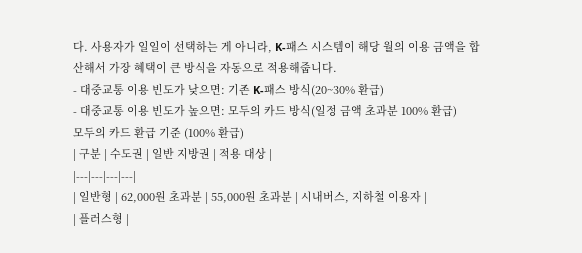다. 사용자가 일일이 선택하는 게 아니라, K-패스 시스템이 해당 월의 이용 금액을 합산해서 가장 혜택이 큰 방식을 자동으로 적용해줍니다.
- 대중교통 이용 빈도가 낮으면: 기존 K-패스 방식(20~30% 환급)
- 대중교통 이용 빈도가 높으면: 모두의 카드 방식(일정 금액 초과분 100% 환급)
모두의 카드 환급 기준 (100% 환급)
| 구분 | 수도권 | 일반 지방권 | 적용 대상 |
|---|---|---|---|
| 일반형 | 62,000원 초과분 | 55,000원 초과분 | 시내버스, 지하철 이용자 |
| 플러스형 |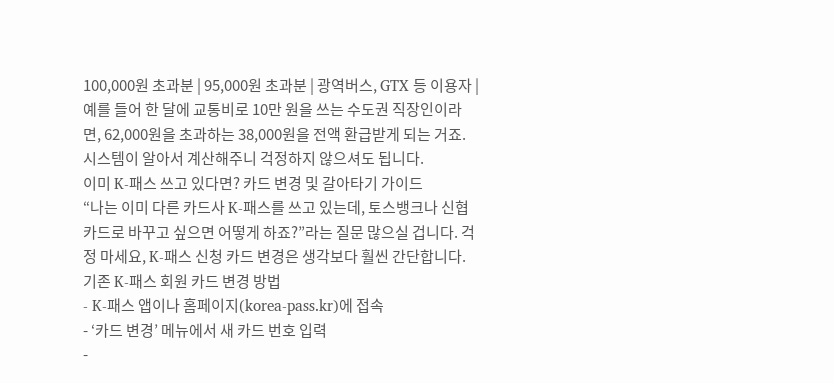100,000원 초과분 | 95,000원 초과분 | 광역버스, GTX 등 이용자 |
예를 들어 한 달에 교통비로 10만 원을 쓰는 수도권 직장인이라면, 62,000원을 초과하는 38,000원을 전액 환급받게 되는 거죠. 시스템이 알아서 계산해주니 걱정하지 않으셔도 됩니다.
이미 K-패스 쓰고 있다면? 카드 변경 및 갈아타기 가이드
“나는 이미 다른 카드사 K-패스를 쓰고 있는데, 토스뱅크나 신협 카드로 바꾸고 싶으면 어떻게 하죠?”라는 질문 많으실 겁니다. 걱정 마세요, K-패스 신청 카드 변경은 생각보다 훨씬 간단합니다.
기존 K-패스 회원 카드 변경 방법
- K-패스 앱이나 홈페이지(korea-pass.kr)에 접속
- ‘카드 변경’ 메뉴에서 새 카드 번호 입력
-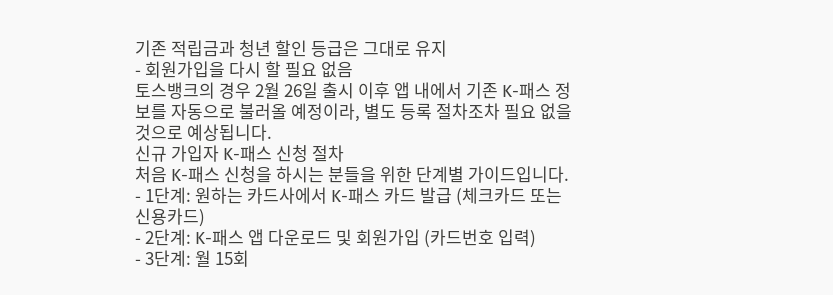기존 적립금과 청년 할인 등급은 그대로 유지
- 회원가입을 다시 할 필요 없음
토스뱅크의 경우 2월 26일 출시 이후 앱 내에서 기존 K-패스 정보를 자동으로 불러올 예정이라, 별도 등록 절차조차 필요 없을 것으로 예상됩니다.
신규 가입자 K-패스 신청 절차
처음 K-패스 신청을 하시는 분들을 위한 단계별 가이드입니다.
- 1단계: 원하는 카드사에서 K-패스 카드 발급 (체크카드 또는 신용카드)
- 2단계: K-패스 앱 다운로드 및 회원가입 (카드번호 입력)
- 3단계: 월 15회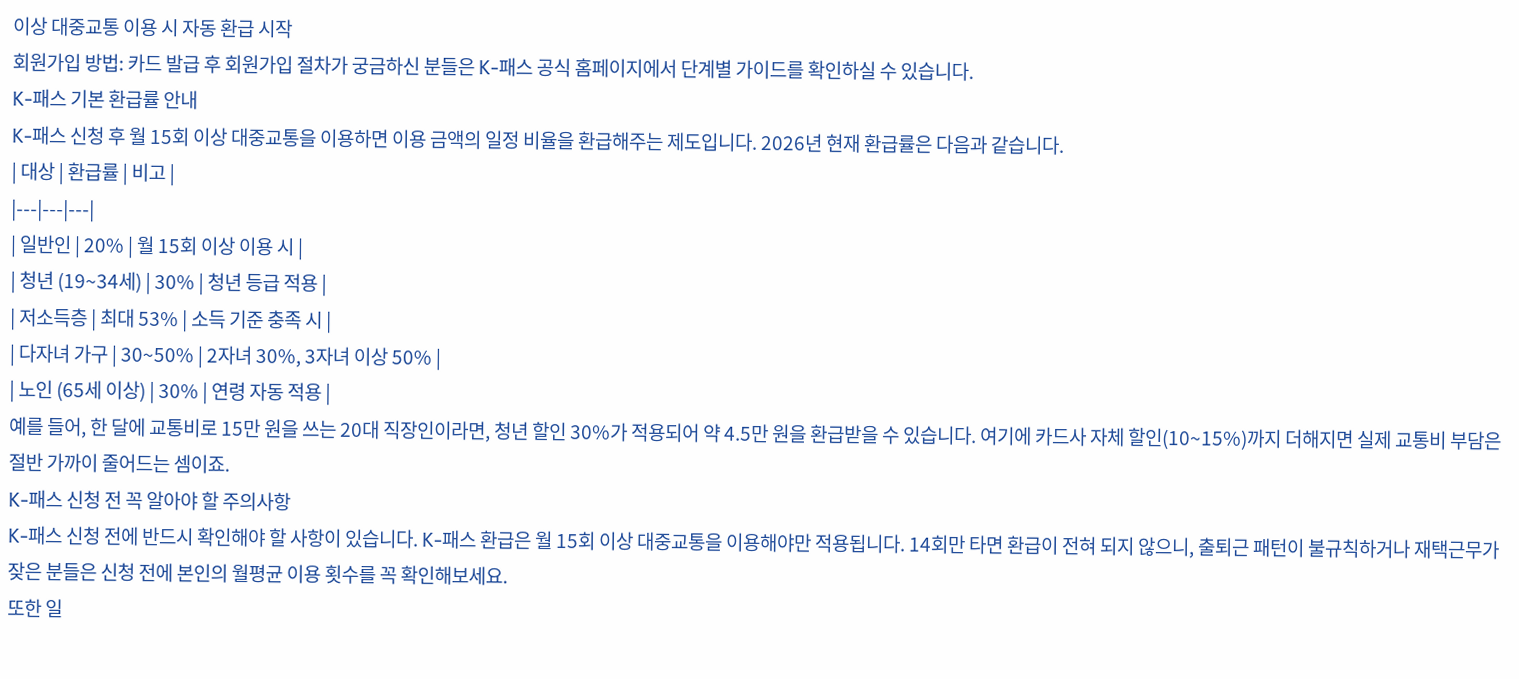이상 대중교통 이용 시 자동 환급 시작
회원가입 방법: 카드 발급 후 회원가입 절차가 궁금하신 분들은 K-패스 공식 홈페이지에서 단계별 가이드를 확인하실 수 있습니다.
K-패스 기본 환급률 안내
K-패스 신청 후 월 15회 이상 대중교통을 이용하면 이용 금액의 일정 비율을 환급해주는 제도입니다. 2026년 현재 환급률은 다음과 같습니다.
| 대상 | 환급률 | 비고 |
|---|---|---|
| 일반인 | 20% | 월 15회 이상 이용 시 |
| 청년 (19~34세) | 30% | 청년 등급 적용 |
| 저소득층 | 최대 53% | 소득 기준 충족 시 |
| 다자녀 가구 | 30~50% | 2자녀 30%, 3자녀 이상 50% |
| 노인 (65세 이상) | 30% | 연령 자동 적용 |
예를 들어, 한 달에 교통비로 15만 원을 쓰는 20대 직장인이라면, 청년 할인 30%가 적용되어 약 4.5만 원을 환급받을 수 있습니다. 여기에 카드사 자체 할인(10~15%)까지 더해지면 실제 교통비 부담은 절반 가까이 줄어드는 셈이죠.
K-패스 신청 전 꼭 알아야 할 주의사항
K-패스 신청 전에 반드시 확인해야 할 사항이 있습니다. K-패스 환급은 월 15회 이상 대중교통을 이용해야만 적용됩니다. 14회만 타면 환급이 전혀 되지 않으니, 출퇴근 패턴이 불규칙하거나 재택근무가 잦은 분들은 신청 전에 본인의 월평균 이용 횟수를 꼭 확인해보세요.
또한 일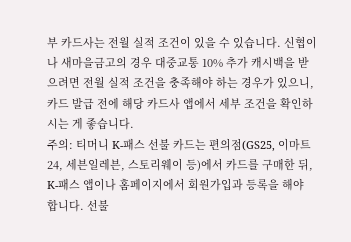부 카드사는 전월 실적 조건이 있을 수 있습니다. 신협이나 새마을금고의 경우 대중교통 10% 추가 캐시백을 받으려면 전월 실적 조건을 충족해야 하는 경우가 있으니, 카드 발급 전에 해당 카드사 앱에서 세부 조건을 확인하시는 게 좋습니다.
주의: 티머니 K-패스 선불 카드는 편의점(GS25, 이마트24, 세븐일레븐, 스토리웨이 등)에서 카드를 구매한 뒤, K-패스 앱이나 홈페이지에서 회원가입과 등록을 해야 합니다. 선불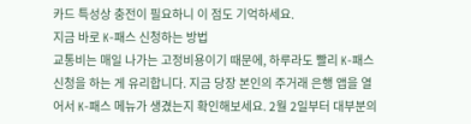카드 특성상 충전이 필요하니 이 점도 기억하세요.
지금 바로 K-패스 신청하는 방법
교통비는 매일 나가는 고정비용이기 때문에, 하루라도 빨리 K-패스 신청을 하는 게 유리합니다. 지금 당장 본인의 주거래 은행 앱을 열어서 K-패스 메뉴가 생겼는지 확인해보세요. 2월 2일부터 대부분의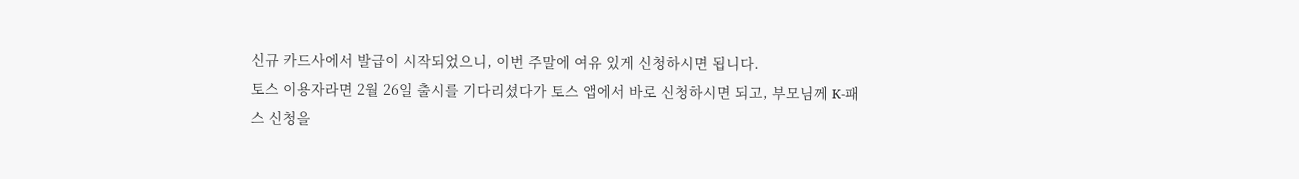신규 카드사에서 발급이 시작되었으니, 이번 주말에 여유 있게 신청하시면 됩니다.
토스 이용자라면 2월 26일 출시를 기다리셨다가 토스 앱에서 바로 신청하시면 되고, 부모님께 K-패스 신청을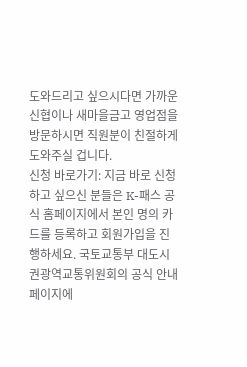도와드리고 싶으시다면 가까운 신협이나 새마을금고 영업점을 방문하시면 직원분이 친절하게 도와주실 겁니다.
신청 바로가기: 지금 바로 신청하고 싶으신 분들은 K-패스 공식 홈페이지에서 본인 명의 카드를 등록하고 회원가입을 진행하세요. 국토교통부 대도시권광역교통위원회의 공식 안내 페이지에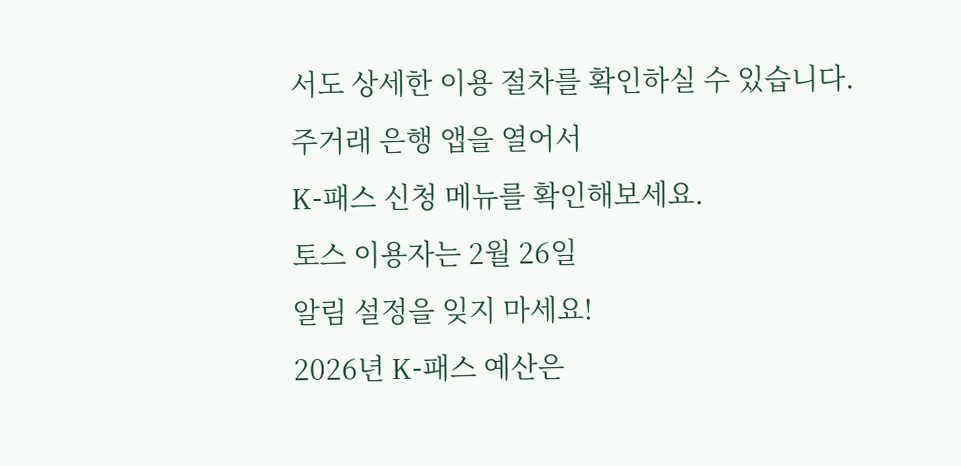서도 상세한 이용 절차를 확인하실 수 있습니다.
주거래 은행 앱을 열어서
K-패스 신청 메뉴를 확인해보세요.
토스 이용자는 2월 26일
알림 설정을 잊지 마세요!
2026년 K-패스 예산은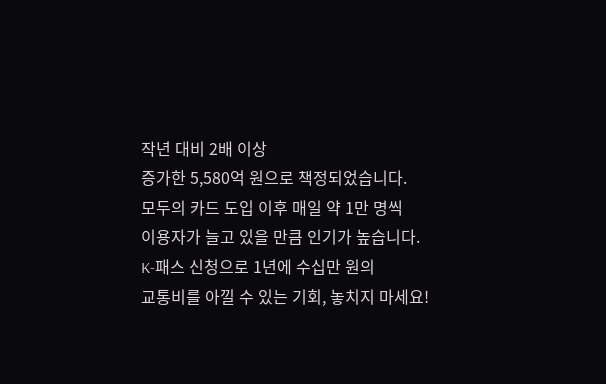작년 대비 2배 이상
증가한 5,580억 원으로 책정되었습니다.
모두의 카드 도입 이후 매일 약 1만 명씩
이용자가 늘고 있을 만큼 인기가 높습니다.
K-패스 신청으로 1년에 수십만 원의
교통비를 아낄 수 있는 기회, 놓치지 마세요!